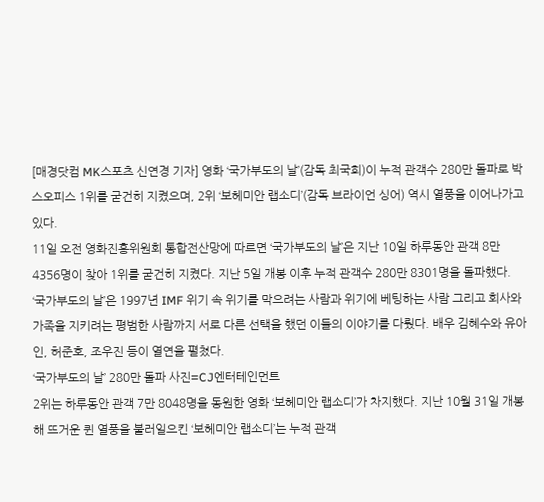[매경닷컴 MK스포츠 신연경 기자] 영화 ‘국가부도의 날’(감독 최국희)이 누적 관객수 280만 돌파로 박스오피스 1위를 굳건히 지켰으며, 2위 ‘보헤미안 랩소디’(감독 브라이언 싱어) 역시 열풍을 이어나가고 있다.
11일 오전 영화진흥위원회 통합전산망에 따르면 ‘국가부도의 날’은 지난 10일 하루동안 관객 8만 4356명이 찾아 1위를 굳건히 지켰다. 지난 5일 개봉 이후 누적 관객수 280만 8301명을 돌파했다.
‘국가부도의 날’은 1997년 IMF 위기 속 위기를 막으려는 사람과 위기에 베팅하는 사람 그리고 회사와 가족을 지키려는 평범한 사람까지 서로 다른 선택을 했던 이들의 이야기를 다뤘다. 배우 김혜수와 유아인, 허준호, 조우진 등이 열연을 펼쳤다.
‘국가부도의 날’ 280만 돌파 사진=CJ엔터테인먼트
2위는 하루동안 관객 7만 8048명을 동원한 영화 ‘보헤미안 랩소디’가 차지했다. 지난 10월 31일 개봉해 뜨거운 퀸 열풍을 불러일으킨 ‘보헤미안 랩소디’는 누적 관객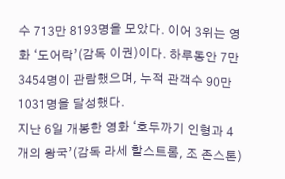수 713만 8193명을 모았다. 이어 3위는 영화 ‘도어락’(감독 이권)이다. 하루동안 7만 3454명이 관람했으며, 누적 관객수 90만 1031명을 달성했다.
지난 6일 개봉한 영화 ‘호두까기 인형과 4개의 왕국’(감독 라세 할스트롬, 조 존스톤)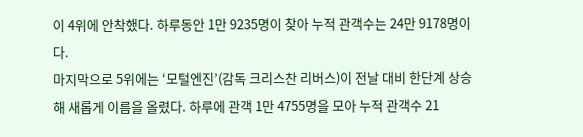이 4위에 안착했다. 하루동안 1만 9235명이 찾아 누적 관객수는 24만 9178명이다.
마지막으로 5위에는 ‘모털엔진’(감독 크리스찬 리버스)이 전날 대비 한단계 상승해 새롭게 이름을 올렸다. 하루에 관객 1만 4755명을 모아 누적 관객수 21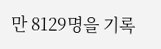만 8129명을 기록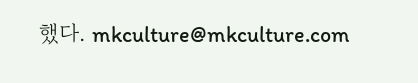했다. mkculture@mkculture.com